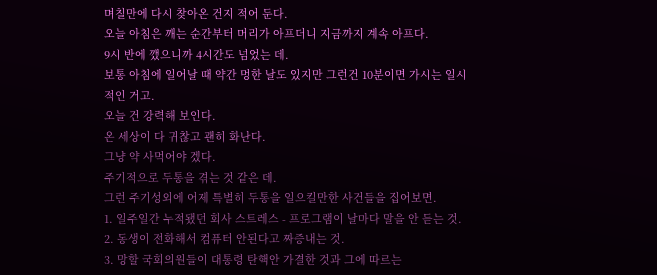며칠만에 다시 찾아온 건지 적어 둔다.
오늘 아침은 깨는 순간부터 머리가 아프더니 지금까지 계속 아프다.
9시 반에 깼으니까 4시간도 넘었는 데.
보통 아침에 일어날 때 약간 멍한 날도 있지만 그런건 10분이면 가시는 일시적인 거고.
오늘 건 강력해 보인다.
온 세상이 다 귀찮고 괜히 화난다.
그냥 약 사먹어야 겠다.
주기적으로 두통을 겪는 것 같은 데.
그런 주기성외에 어제 특별히 두통을 일으킬만한 사건들을 집어보면.
1. 일주일간 누적됐던 회사 스트레스 - 프로그램이 날마다 말을 안 듣는 것.
2. 동생이 전화해서 컴퓨터 안된다고 짜증내는 것.
3. 망할 국회의원들이 대통령 탄핵안 가결한 것과 그에 따르는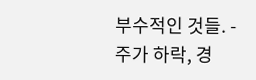부수적인 것들. - 주가 하락, 경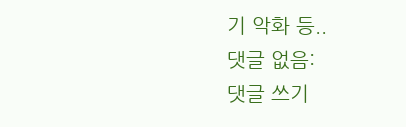기 악화 등..
댓글 없음:
댓글 쓰기